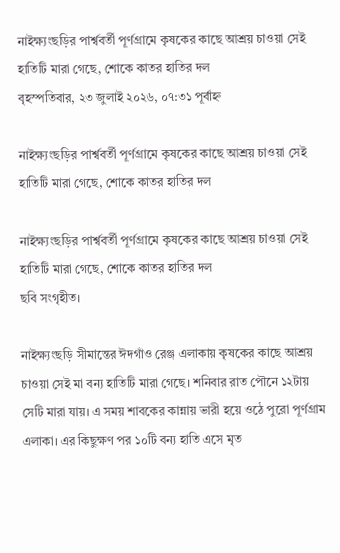নাইক্ষ্যংছড়ির পার্শ্ববর্তী পূর্ণগ্রামে কৃষকের কাছে আশ্রয় চাওয়া সেই হাতিটি মারা গেছে, শোকে কাতর হাতির দল
বৃহস্পতিবার, ২৩ জুলাই ২০২৬, ০৭:৩১ পূর্বাহ্ন

নাইক্ষ্যংছড়ির পার্শ্ববর্তী পূর্ণগ্রামে কৃষকের কাছে আশ্রয় চাওয়া সেই হাতিটি মারা গেছে, শোকে কাতর হাতির দল

নাইক্ষ্যংছড়ির পার্শ্ববর্তী পূর্ণগ্রামে কৃষকের কাছে আশ্রয় চাওয়া সেই হাতিটি মারা গেছে, শোকে কাতর হাতির দল
ছবি সংগৃহীত।

নাইক্ষ্যংছড়ি সীমান্তের ঈদগাঁও রেঞ্জ এলাকায় কৃষকের কাছে আশ্রয় চাওয়া সেই মা বন্য হাতিটি মারা গেছে। শনিবার রাত পৌনে ১২টায় সেটি মারা যায়। এ সময় শাবকের কান্নায় ভারী হয়ে ওঠে পুরো পূর্ণগ্রাম এলাকা। এর কিছুক্ষণ পর ১০টি বন্য হাতি এসে মৃত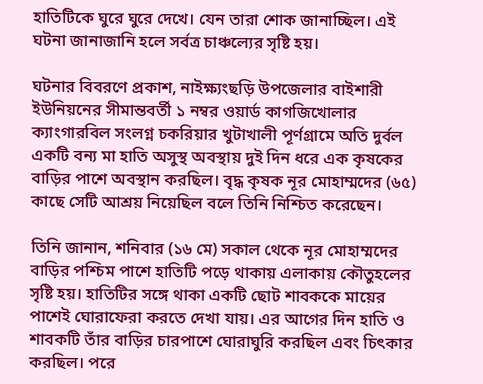হাতিটিকে ঘুরে ঘুরে দেখে। যেন তারা শোক জানাচ্ছিল। এই ঘটনা জানাজানি হলে সর্বত্র চাঞ্চল্যের সৃষ্টি হয়।

ঘটনার বিবরণে প্রকাশ, নাইক্ষ্যংছড়ি উপজেলার বাইশারী ইউনিয়নের সীমান্তবর্তী ১ নম্বর ওয়ার্ড কাগজিখোলার ক্যাংগারবিল সংলগ্ন চকরিয়ার খুটাখালী পূর্ণগ্রামে অতি দুর্বল একটি বন্য মা হাতি অসুস্থ অবস্থায় দুই দিন ধরে এক কৃষকের বাড়ির পাশে অবস্থান করছিল। বৃদ্ধ কৃষক নূর মোহাম্মদের (৬৫) কাছে সেটি আশ্রয় নিয়েছিল বলে তিনি নিশ্চিত করেছেন।

তিনি জানান, শনিবার (১৬ মে) সকাল থেকে নূর মোহাম্মদের বাড়ির পশ্চিম পাশে হাতিটি পড়ে থাকায় এলাকায় কৌতুহলের সৃষ্টি হয়। হাতিটির সঙ্গে থাকা একটি ছোট শাবককে মায়ের পাশেই ঘোরাফেরা করতে দেখা যায়। এর আগের দিন হাতি ও শাবকটি তাঁর বাড়ির চারপাশে ঘোরাঘুরি করছিল এবং চিৎকার করছিল। পরে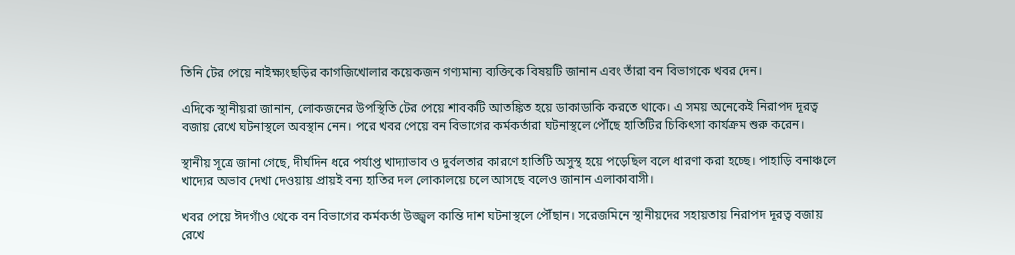তিনি টের পেয়ে নাইক্ষ্যংছড়ির কাগজিখোলার কয়েকজন গণ্যমান্য ব্যক্তিকে বিষয়টি জানান এবং তাঁরা বন বিভাগকে খবর দেন।

এদিকে স্থানীয়রা জানান, লোকজনের উপস্থিতি টের পেয়ে শাবকটি আতঙ্কিত হয়ে ডাকাডাকি করতে থাকে। এ সময় অনেকেই নিরাপদ দূরত্ব বজায় রেখে ঘটনাস্থলে অবস্থান নেন। পরে খবর পেয়ে বন বিভাগের কর্মকর্তারা ঘটনাস্থলে পৌঁছে হাতিটির চিকিৎসা কার্যক্রম শুরু করেন।

স্থানীয় সূত্রে জানা গেছে, দীর্ঘদিন ধরে পর্যাপ্ত খাদ্যাভাব ও দুর্বলতার কারণে হাতিটি অসুস্থ হয়ে পড়েছিল বলে ধারণা করা হচ্ছে। পাহাড়ি বনাঞ্চলে খাদ্যের অভাব দেখা দেওয়ায় প্রায়ই বন্য হাতির দল লোকালয়ে চলে আসছে বলেও জানান এলাকাবাসী।

খবর পেয়ে ঈদগাঁও থেকে বন বিভাগের কর্মকর্তা উজ্জ্বল কান্তি দাশ ঘটনাস্থলে পৌঁছান। সরেজমিনে স্থানীয়দের সহায়তায় নিরাপদ দূরত্ব বজায় রেখে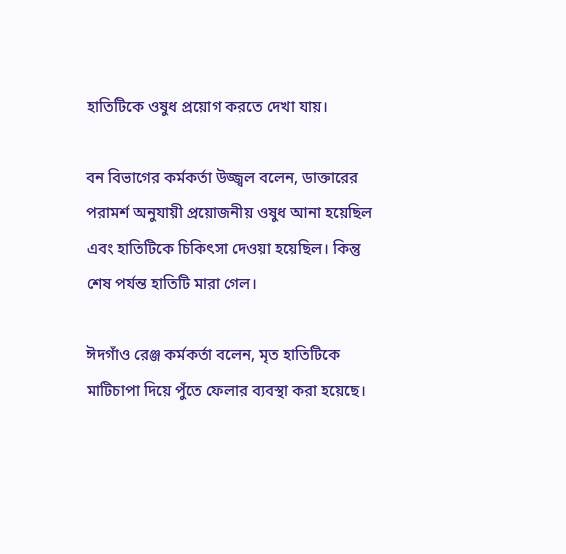হাতিটিকে ওষুধ প্রয়োগ করতে দেখা যায়।

বন বিভাগের কর্মকর্তা উজ্জ্বল বলেন, ডাক্তারের পরামর্শ অনুযায়ী প্রয়োজনীয় ওষুধ আনা হয়েছিল এবং হাতিটিকে চিকিৎসা দেওয়া হয়েছিল। কিন্তু শেষ পর্যন্ত হাতিটি মারা গেল।

ঈদগাঁও রেঞ্জ কর্মকর্তা বলেন, মৃত হাতিটিকে মাটিচাপা দিয়ে পুঁতে ফেলার ব্যবস্থা করা হয়েছে।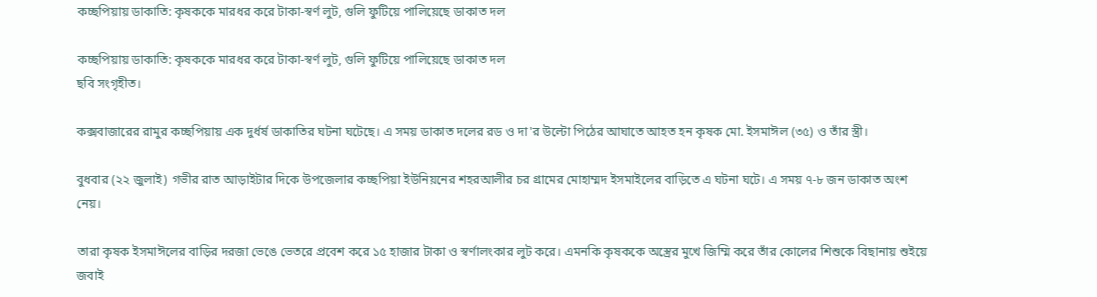কচ্ছপিয়ায় ডাকাতি: কৃষককে মারধর করে টাকা-স্বর্ণ লুট, গুলি ফুটিয়ে পালিয়েছে ডাকাত দল

কচ্ছপিয়ায় ডাকাতি: কৃষককে মারধর করে টাকা-স্বর্ণ লুট, গুলি ফুটিয়ে পালিয়েছে ডাকাত দল
ছবি সংগৃহীত।

কক্সবাজারের রামুর কচ্ছপিয়ায় এক দুর্ধর্ষ ডাকাতির ঘটনা ঘটেছে। এ সময় ডাকাত দলের রড ও দা'র উল্টো পিঠের আঘাতে আহত হন কৃষক মো. ইসমাঈল (৩৫) ও তাঁর স্ত্রী।

বুধবার (২২ জুলাই) গভীর রাত আড়াইটার দিকে উপজেলার কচ্ছপিয়া ইউনিয়নের শহরআলীর চর গ্রামের মোহাম্মদ ইসমাইলের বাড়িতে এ ঘটনা ঘটে। এ সময় ৭-৮ জন ডাকাত অংশ নেয়।

তারা কৃষক ইসমাঈলের বাড়ির দরজা ভেঙে ভেতরে প্রবেশ করে ১৫ হাজার টাকা ও স্বর্ণালংকার লুট করে। এমনকি কৃষককে অস্ত্রের মুখে জিম্মি করে তাঁর কোলের শিশুকে বিছানায় শুইয়ে জবাই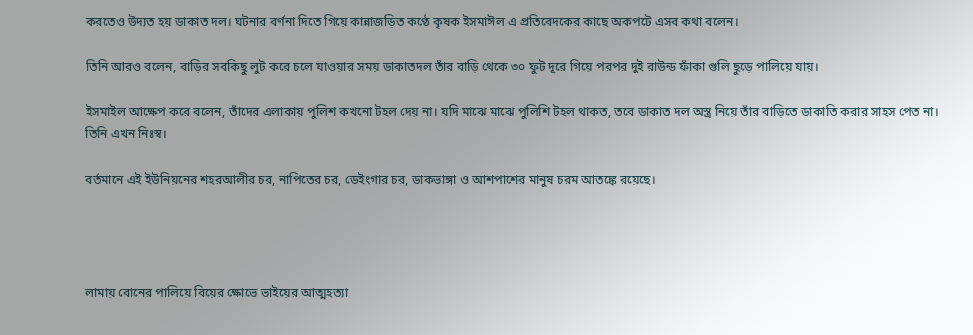করতেও উদ্যত হয় ডাকাত দল। ঘটনার বর্ণনা দিতে গিয়ে কান্নাজড়িত কণ্ঠে কৃষক ইসমাঈল এ প্রতিবেদকের কাছে অকপটে এসব কথা বলেন।

তিনি আরও বলেন, বাড়ির সবকিছু লুট করে চলে যাওয়ার সময় ডাকাতদল তাঁর বাড়ি থেকে ৩০ ফুট দূরে গিয়ে পরপর দুই রাউন্ড ফাঁকা গুলি ছুড়ে পালিয়ে যায়।

ইসমাইল আক্ষেপ করে বলেন, তাঁদের এলাকায় পুলিশ কখনো টহল দেয় না। যদি মাঝে মাঝে পুলিশি টহল থাকত, তবে ডাকাত দল অস্ত্র নিয়ে তাঁর বাড়িতে ডাকাতি করার সাহস পেত না। তিনি এখন নিঃস্ব।

বর্তমানে এই ইউনিয়নের শহরআলীর চর, নাপিতের চর, ডেইংগার চর, ডাকভাঙ্গা ও আশপাশের মানুষ চরম আতঙ্কে রয়েছে।




লামায় বোনের পালিয়ে বিয়ের ক্ষোভে ভাইয়ের আত্মহত্যা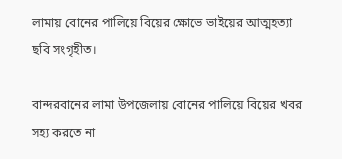লামায় বোনের পালিয়ে বিয়ের ক্ষোভে ভাইয়ের আত্মহত্যা
ছবি সংগৃহীত।

বান্দরবানের লামা উপজেলায় বোনের পালিয়ে বিয়ের খবর সহ্য করতে না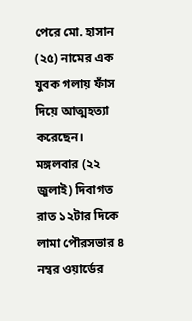পেরে মো. হাসান (২৫) নামের এক যুবক গলায় ফাঁস দিয়ে আত্মহত্যা করেছেন। মঙ্গলবার (২২ জুলাই) দিবাগত রাত ১২টার দিকে লামা পৌরসভার ৪ নম্বর ওয়ার্ডের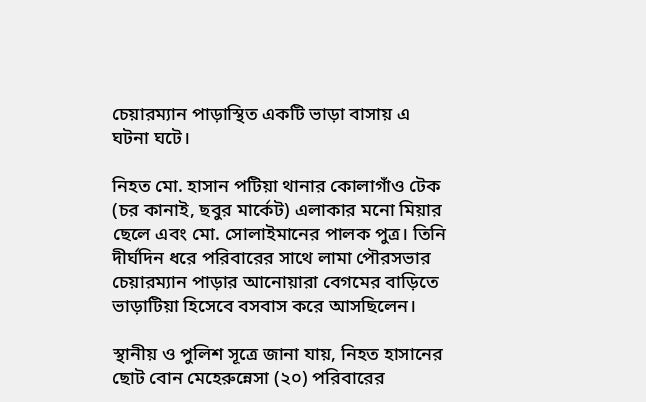চেয়ারম্যান পাড়াস্থিত একটি ভাড়া বাসায় এ ঘটনা ঘটে।

নিহত মো. হাসান পটিয়া থানার কোলাগাঁও টেক (চর কানাই, ছবুর মার্কেট) এলাকার মনো মিয়ার ছেলে এবং মো. সোলাইমানের পালক পুত্র। তিনি দীর্ঘদিন ধরে পরিবারের সাথে লামা পৌরসভার চেয়ারম্যান পাড়ার আনোয়ারা বেগমের বাড়িতে ভাড়াটিয়া হিসেবে বসবাস করে আসছিলেন।

স্থানীয় ও পুলিশ সূত্রে জানা যায়, নিহত হাসানের ছোট বোন মেহেরুন্নেসা (২০) পরিবারের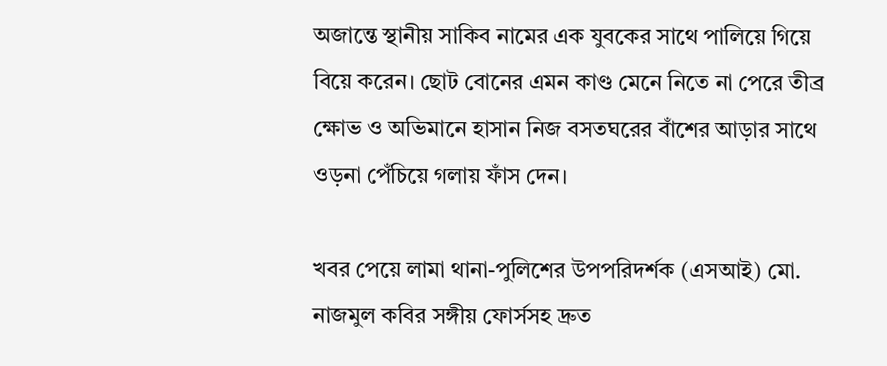অজান্তে স্থানীয় সাকিব নামের এক যুবকের সাথে পালিয়ে গিয়ে বিয়ে করেন। ছোট বোনের এমন কাণ্ড মেনে নিতে না পেরে তীব্র ক্ষোভ ও অভিমানে হাসান নিজ বসতঘরের বাঁশের আড়ার সাথে ওড়না পেঁচিয়ে গলায় ফাঁস দেন।

খবর পেয়ে লামা থানা-পুলিশের উপপরিদর্শক (এসআই) মো. নাজমুল কবির সঙ্গীয় ফোর্সসহ দ্রুত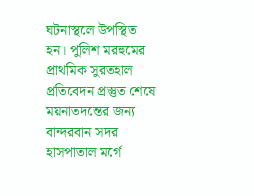ঘটনাস্থলে উপস্থিত হন। পুলিশ মরহুমের প্রাথমিক সুরতহাল প্রতিবেদন প্রস্তুত শেষে ময়নাতদন্তের জন্য বান্দরবান সদর হাসপাতাল মর্গে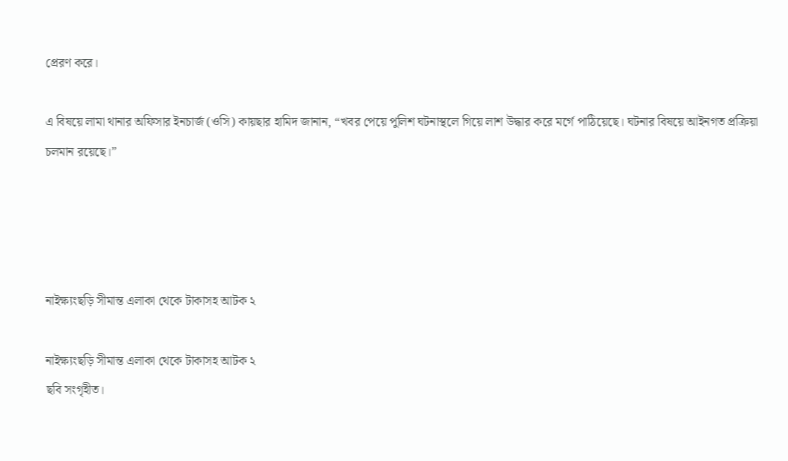প্রেরণ করে।

এ বিষয়ে লামা থানার অফিসার ইনচার্জ (ওসি) কায়ছার হামিদ জানান, “খবর পেয়ে পুলিশ ঘটনাস্থলে গিয়ে লাশ উদ্ধার করে মর্গে পাঠিয়েছে। ঘটনার বিষয়ে আইনগত প্রক্রিয়া চলমান রয়েছে।”




নাইক্ষ্যংছড়ি সীমান্ত এলাকা থেকে টাকাসহ আটক ২

নাইক্ষ্যংছড়ি সীমান্ত এলাকা থেকে টাকাসহ আটক ২
ছবি সংগৃহীত।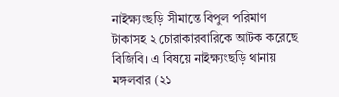নাইক্ষ্যংছড়ি সীমান্তে বিপুল পরিমাণ টাকাসহ ২ চোরাকারবারিকে আটক করেছে বিজিবি। এ বিষয়ে নাইক্ষ্যংছড়ি থানায় মঙ্গলবার (২১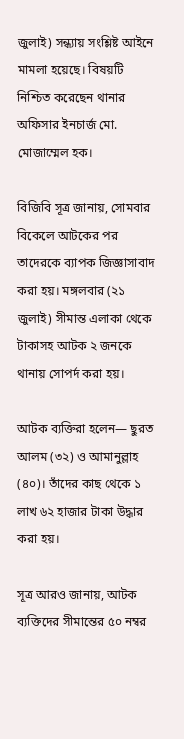জুলাই) সন্ধ্যায় সংশ্লিষ্ট আইনে মামলা হয়েছে। বিষয়টি নিশ্চিত করেছেন থানার অফিসার ইনচার্জ মো. মোজাম্মেল হক।

বিজিবি সূত্র জানায়, সোমবার বিকেলে আটকের পর তাদেরকে ব্যাপক জিজ্ঞাসাবাদ করা হয়। মঙ্গলবার (২১ জুলাই) সীমান্ত এলাকা থেকে টাকাসহ আটক ২ জনকে থানায় সোপর্দ করা হয়।

আটক ব্যক্তিরা হলেন— ছুরত আলম (৩২) ও আমানুল্লাহ (৪০)। তাঁদের কাছ থেকে ১ লাখ ৬২ হাজার টাকা উদ্ধার করা হয়।

সূত্র আরও জানায়, আটক ব্যক্তিদের সীমান্তের ৫০ নম্বর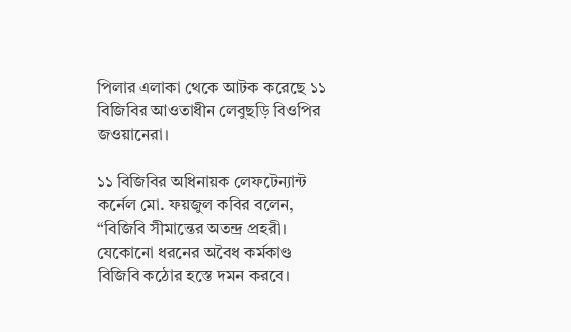পিলার এলাকা থেকে আটক করেছে ১১ বিজিবির আওতাধীন লেবুছড়ি বিওপির জওয়ানেরা।

১১ বিজিবির অধিনায়ক লেফটেন্যান্ট কর্নেল মো. ফয়জুল কবির বলেন, “বিজিবি সীমান্তের অতন্দ্র প্রহরী। যেকোনো ধরনের অবৈধ কর্মকাণ্ড বিজিবি কঠোর হস্তে দমন করবে।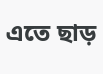এতে ছাড়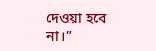দেওয়া হবে না।”